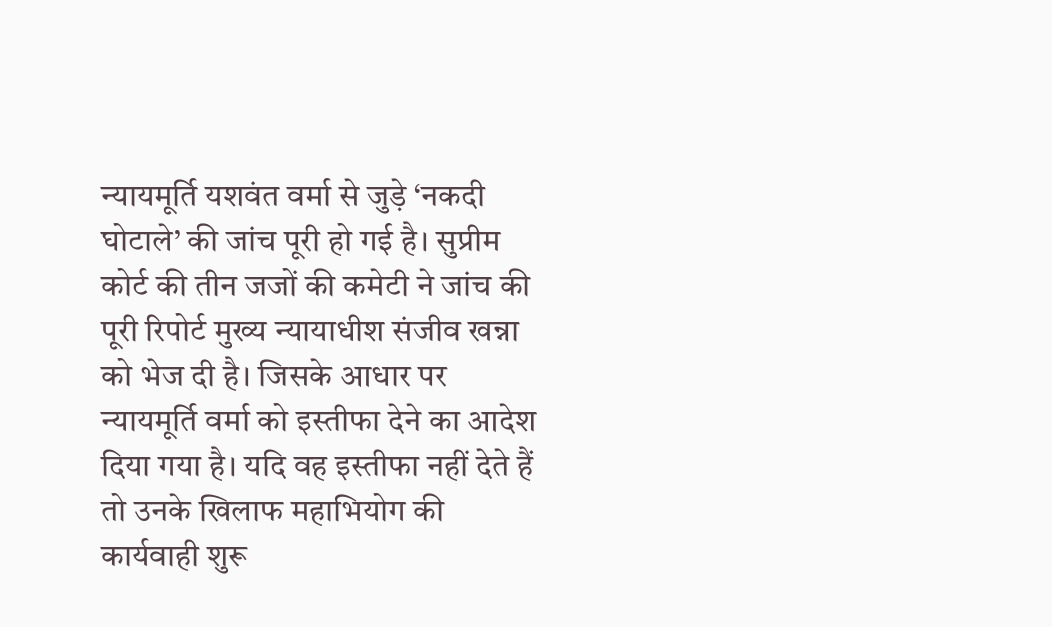न्यायमूर्ति यशवंत वर्मा से जुड़े ‘नकदी घोटाले’ की जांच पूरी हो गई है। सुप्रीम कोर्ट की तीन जजों की कमेटी ने जांच की पूरी रिपोर्ट मुख्य न्यायाधीश संजीव खन्ना को भेज दी है। जिसके आधार पर न्यायमूर्ति वर्मा को इस्तीफा देने का आदेश दिया गया है। यदि वह इस्तीफा नहीं देते हैं तो उनके खिलाफ महाभियोग की कार्यवाही शुरू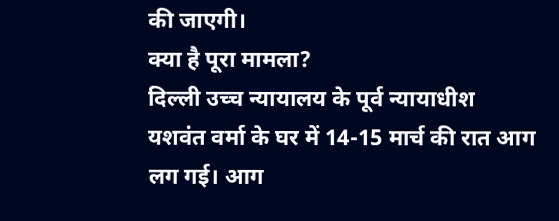की जाएगी।
क्या है पूरा मामला?
दिल्ली उच्च न्यायालय के पूर्व न्यायाधीश यशवंत वर्मा के घर में 14-15 मार्च की रात आग लग गई। आग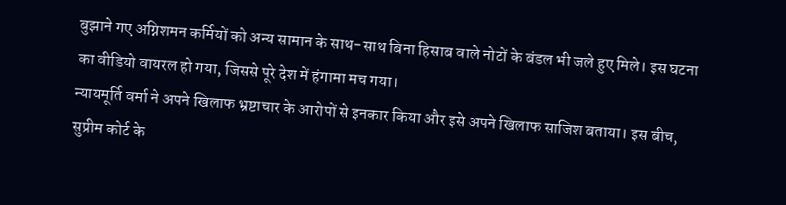बुझाने गए अग्निशमन कर्मियों को अन्य सामान के साथ-साथ बिना हिसाब वाले नोटों के बंडल भी जले हुए मिले। इस घटना का वीडियो वायरल हो गया, जिससे पूरे देश में हंगामा मच गया।
न्यायमूर्ति वर्मा ने अपने खिलाफ भ्रष्टाचार के आरोपों से इनकार किया और इसे अपने खिलाफ साजिश बताया। इस बीच, सुप्रीम कोर्ट के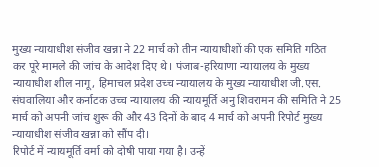मुख्य न्यायाधीश संजीव खन्ना ने 22 मार्च को तीन न्यायाधीशों की एक समिति गठित कर पूरे मामले की जांच के आदेश दिए थे। पंजाब-हरियाणा न्यायालय के मुख्य न्यायाधीश शील नागू, हिमाचल प्रदेश उच्च न्यायालय के मुख्य न्यायाधीश जी.एस. संघवालिया और कर्नाटक उच्च न्यायालय की न्यायमूर्ति अनु शिवरामन की समिति ने 25 मार्च को अपनी जांच शुरू की और 43 दिनों के बाद 4 मार्च को अपनी रिपोर्ट मुख्य न्यायाधीश संजीव खन्ना को सौंप दी।
रिपोर्ट में न्यायमूर्ति वर्मा को दोषी पाया गया है। उन्हें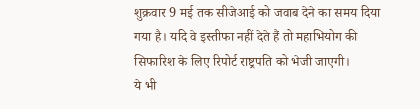शुक्रवार 9 मई तक सीजेआई को जवाब देने का समय दिया गया है। यदि वे इस्तीफा नहीं देते हैं तो महाभियोग की सिफारिश के लिए रिपोर्ट राष्ट्रपति को भेजी जाएगी।
ये भी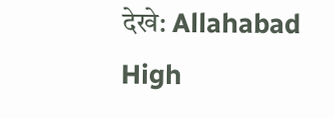देखे: Allahabad High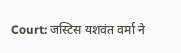Court: जस्टिस यशवंत वर्मा ने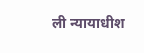ली न्यायाधीश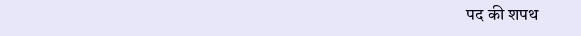पद की शपथ